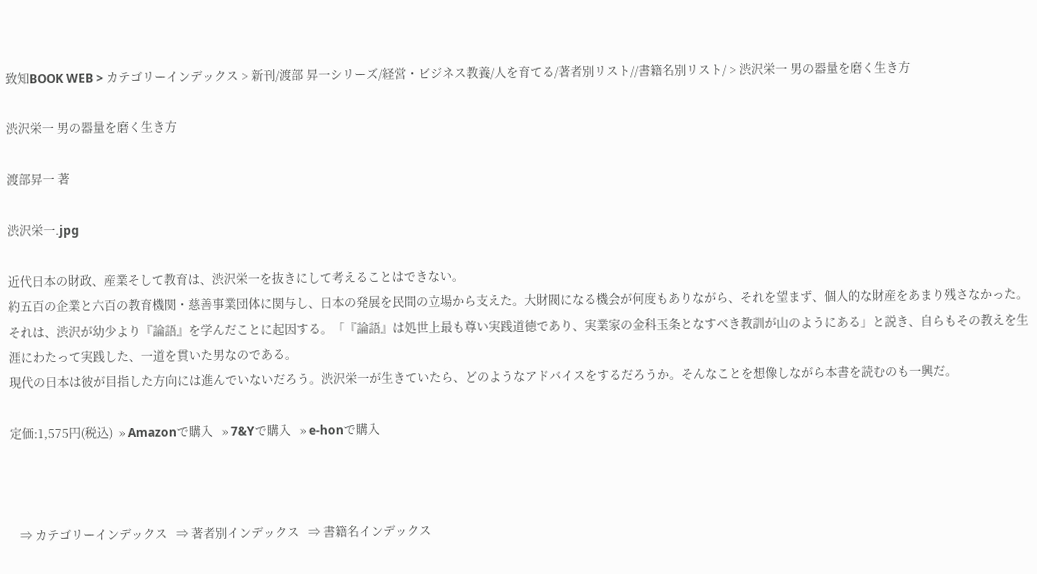致知BOOK WEB > カテゴリーインデックス > 新刊/渡部 昇一シリーズ/経営・ビジネス教養/人を育てる/著者別リスト//書籍名別リスト/ > 渋沢栄一 男の器量を磨く生き方

渋沢栄一 男の器量を磨く生き方

渡部昇一 著

渋沢栄一.jpg

近代日本の財政、産業そして教育は、渋沢栄一を抜きにして考えることはできない。
約五百の企業と六百の教育機関・慈善事業団体に関与し、日本の発展を民間の立場から支えた。大財閥になる機会が何度もありながら、それを望まず、個人的な財産をあまり残さなかった。それは、渋沢が幼少より『論語』を学んだことに起因する。「『論語』は処世上最も尊い実践道徳であり、実業家の金科玉条となすべき教訓が山のようにある」と説き、自らもその教えを生涯にわたって実践した、一道を貫いた男なのである。
現代の日本は彼が目指した方向には進んでいないだろう。渋沢栄一が生きていたら、どのようなアドバイスをするだろうか。そんなことを想像しながら本書を読むのも一興だ。

定価:1,575円(税込)  » Amazonで購入   » 7&Yで購入   » e-honで購入



   ⇒ カテゴリーインデックス   ⇒ 著者別インデックス   ⇒ 書籍名インデックス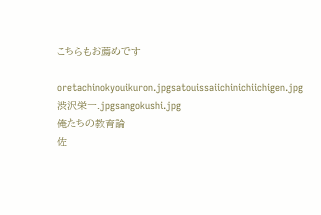こちらもお薦めです

oretachinokyouikuron.jpgsatouissaiichinichiichigen.jpg渋沢栄一.jpgsangokushi.jpg
俺たちの教育論
佐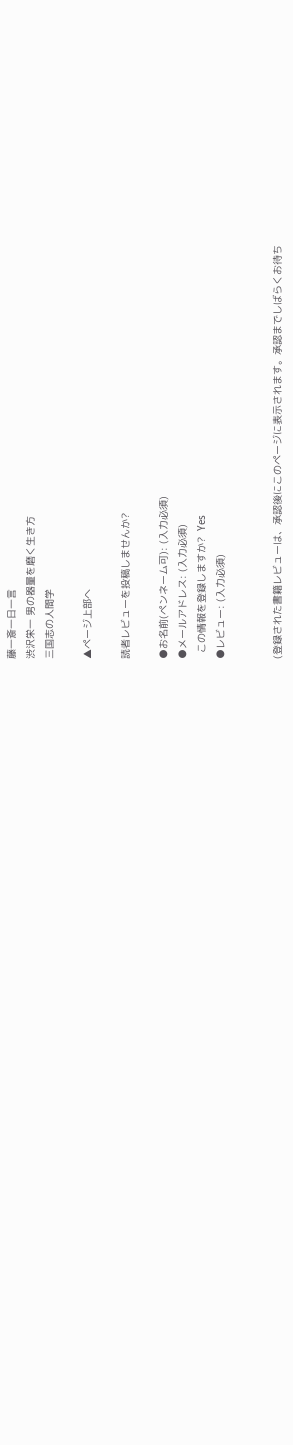藤一斎一日一言
渋沢栄一 男の器量を磨く生き方
三国志の人間学

▲ページ上部へ

読者レビューを投稿しませんか?

●お名前(ペンネーム可): (入力必須)
●メールアドレス: (入力必須)
  この情報を登録しますか?  Yes
●レビュー: (入力必須)


(登録された書籍レビューは、承認後にこのページに表示されます。承認までしばらくお待ち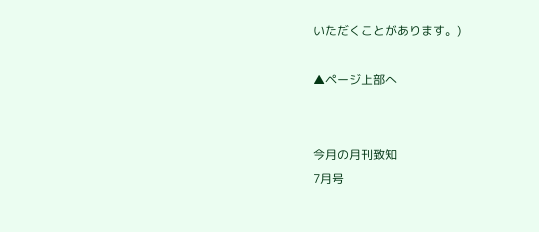いただくことがあります。)

▲ページ上部へ


今月の月刊致知
7月号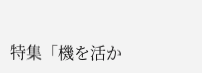特集「機を活か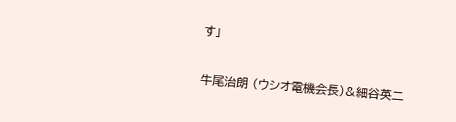す」

牛尾治朗 (ウシオ電機会長)&細谷英二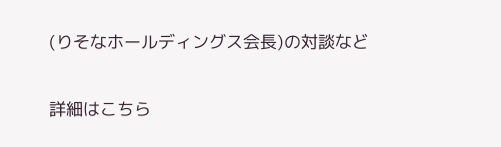(りそなホールディングス会長)の対談など

詳細はこちら